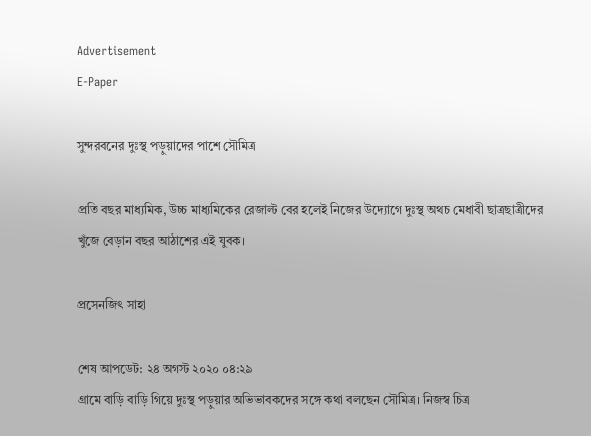Advertisement
E-Paper

সুন্দরবনের দুঃস্থ পড়ুয়াদের পাশে সৌমিত্র

প্রতি বছর মাধ্যমিক, উচ্চ মাধ্যমিকের রেজাল্ট বের হলেই নিজের উদ্যোগে দুঃস্থ অথচ মেধাবী ছাত্রছাত্রীদের খুঁজে বেড়ান বছর আঠাশের এই যুবক।

প্রসেনজিৎ সাহা

শেষ আপডেট: ২৪ অগস্ট ২০২০ ০৪:২৯
গ্রামে বাড়ি বাড়ি গিয়ে দুঃস্থ পড়ুয়ার অভিভাবকদের সঙ্গে কথা বলছেন সৌমিত্র। নিজস্ব চিত্র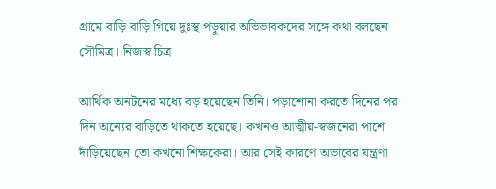গ্রামে বাড়ি বাড়ি গিয়ে দুঃস্থ পড়ুয়ার অভিভাবকদের সঙ্গে কথা বলছেন সৌমিত্র। নিজস্ব চিত্র

আর্থিক অনটনের মধ্যে বড় হয়েছেন তিনি। পড়াশোনা করতে দিনের পর দিন অন্যের বাড়িতে থাকতে হয়েছে। কখনও আত্মীয়-স্বজনেরা পাশে দাঁড়িয়েছেন তো কখনো শিক্ষকেরা। আর সেই কারণে অভাবের যন্ত্রণা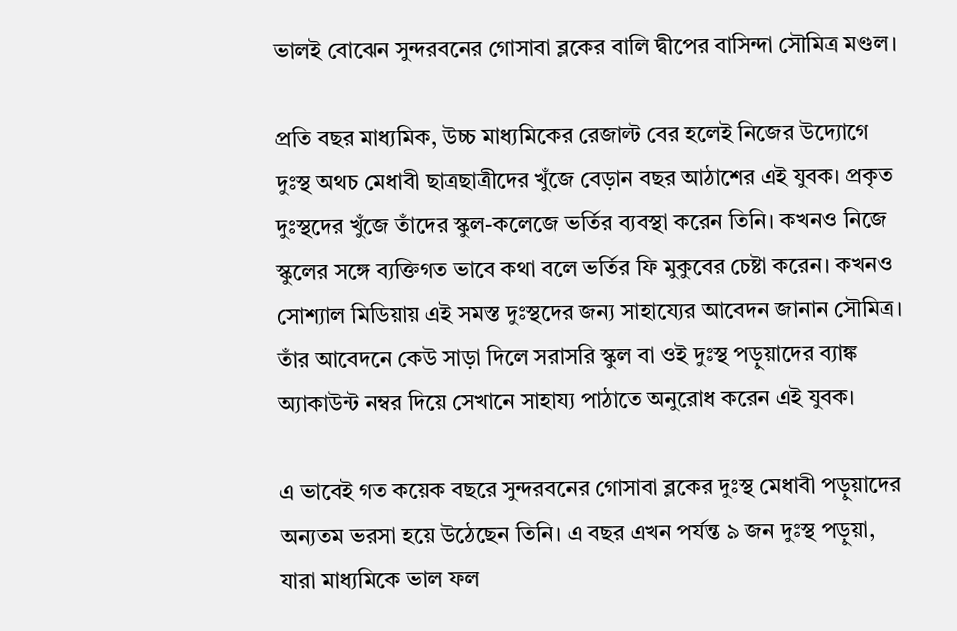ভালই বোঝেন সুন্দরবনের গোসাবা ব্লকের বালি দ্বীপের বাসিন্দা সৌমিত্র মণ্ডল।

প্রতি বছর মাধ্যমিক, উচ্চ মাধ্যমিকের রেজাল্ট বের হলেই নিজের উদ্যোগে দুঃস্থ অথচ মেধাবী ছাত্রছাত্রীদের খুঁজে বেড়ান বছর আঠাশের এই যুবক। প্রকৃত দুঃস্থদের খুঁজে তাঁদের স্কুল-কলেজে ভর্তির ব্যবস্থা করেন তিনি। কখনও নিজে স্কুলের সঙ্গে ব্যক্তিগত ভাবে কথা বলে ভর্তির ফি মুকুবের চেষ্টা করেন। কখনও সোশ্যাল মিডিয়ায় এই সমস্ত দুঃস্থদের জন্য সাহায্যের আবেদন জানান সৌমিত্র। তাঁর আবেদনে কেউ সাড়া দিলে সরাসরি স্কুল বা ওই দুঃস্থ পড়ুয়াদের ব্যাঙ্ক অ্যাকাউন্ট নম্বর দিয়ে সেখানে সাহায্য পাঠাতে অনুরোধ করেন এই যুবক।

এ ভাবেই গত কয়েক বছরে সুন্দরবনের গোসাবা ব্লকের দুঃস্থ মেধাবী পড়ুয়াদের অন্যতম ভরসা হয়ে উঠেছেন তিনি। এ বছর এখন পর্যন্ত ৯ জন দুঃস্থ পড়ুয়া, যারা মাধ্যমিকে ভাল ফল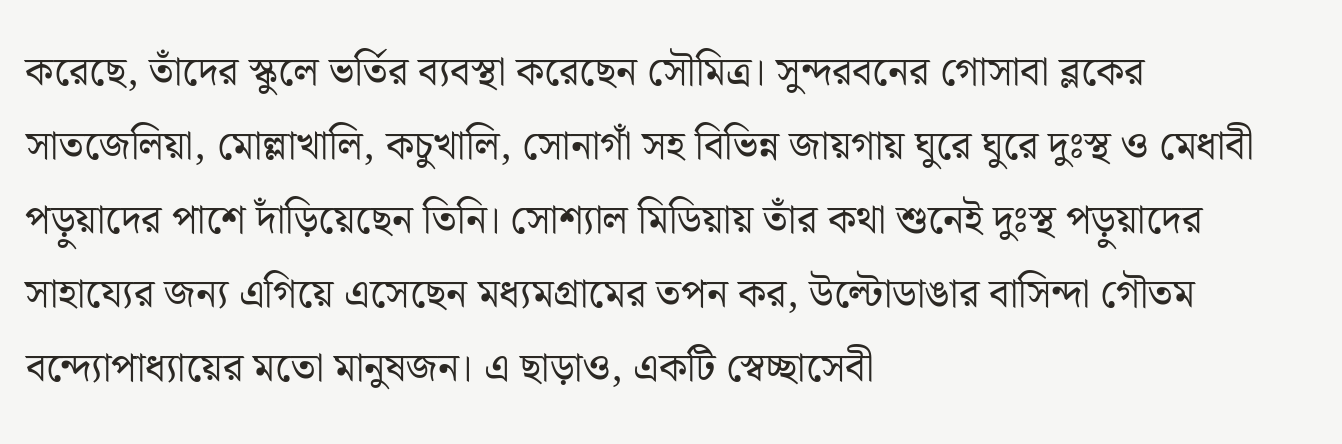করেছে, তাঁদের স্কুলে ভর্তির ব্যবস্থা করেছেন সৌমিত্র। সুন্দরবনের গোসাবা ব্লকের সাতজেলিয়া, মোল্লাখালি, কচুখালি, সোনাগাঁ সহ বিভিন্ন জায়গায় ঘুরে ঘুরে দুঃস্থ ও মেধাবী পড়ুয়াদের পাশে দাঁড়িয়েছেন তিনি। সোশ্যাল মিডিয়ায় তাঁর কথা শুনেই দুঃস্থ পড়ুয়াদের সাহায্যের জন্য এগিয়ে এসেছেন মধ্যমগ্রামের তপন কর, উল্টোডাঙার বাসিন্দা গৌতম বন্দ্যোপাধ্যায়ের মতো মানুষজন। এ ছাড়াও, একটি স্বেচ্ছাসেবী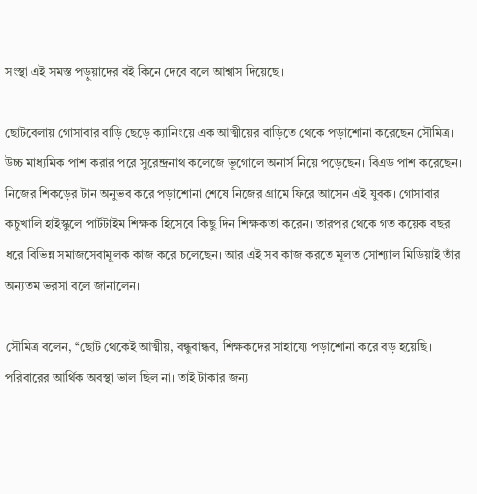সংস্থা এই সমস্ত পড়ুয়াদের বই কিনে দেবে বলে আশ্বাস দিয়েছে।

ছোটবেলায় গোসাবার বাড়ি ছেড়ে ক্যানিংয়ে এক আত্মীয়ের বাড়িতে থেকে পড়াশোনা করেছেন সৌমিত্র। উচ্চ মাধ্যমিক পাশ করার পরে সুরেন্দ্রনাথ কলেজে ভূগোলে অনার্স নিয়ে পড়েছেন। বিএড পাশ করেছেন। নিজের শিকড়ের টান অনুভব করে পড়াশোনা শেষে নিজের গ্রামে ফিরে আসেন এই যুবক। গোসাবার কচুখালি হাইস্কুলে পার্টটাইম শিক্ষক হিসেবে কিছু দিন শিক্ষকতা করেন। তারপর থেকে গত কয়েক বছর ধরে বিভিন্ন সমাজসেবামূলক কাজ করে চলেছেন। আর এই সব কাজ করতে মূলত সোশ্যাল মিডিয়াই তাঁর অন্যতম ভরসা বলে জানালেন।

সৌমিত্র বলেন, ‘‘ছোট থেকেই আত্মীয়, বন্ধুবান্ধব, শিক্ষকদের সাহায্যে পড়াশোনা করে বড় হয়েছি। পরিবারের আর্থিক অবস্থা ভাল ছিল না। তাই টাকার জন্য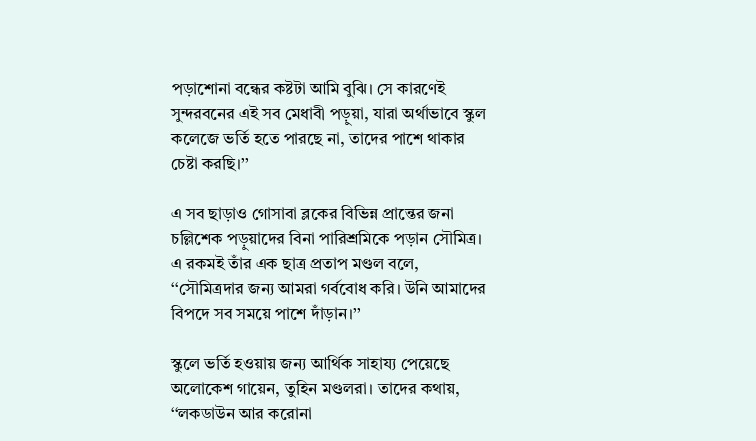পড়াশোনা বন্ধের কষ্টটা আমি বুঝি। সে কারণেই সুন্দরবনের এই সব মেধাবী পড়ুয়া, যারা অর্থাভাবে স্কুল কলেজে ভর্তি হতে পারছে না, তাদের পাশে থাকার চেষ্টা করছি।’’

এ সব ছাড়াও গোসাবা ব্লকের বিভিন্ন প্রান্তের জনা চল্লিশেক পড়ুয়াদের বিনা পারিশ্রমিকে পড়ান সৌমিত্র। এ রকমই তাঁর এক ছাত্র প্রতাপ মণ্ডল বলে, ‘‘সৌমিত্রদার জন্য আমরা গর্ববোধ করি। উনি আমাদের বিপদে সব সময়ে পাশে দাঁড়ান।’’

স্কুলে ভর্তি হওয়ায় জন্য আর্থিক সাহায্য পেয়েছে অলোকেশ গায়েন, তুহিন মণ্ডলরা। তাদের কথায়, ‘‘লকডাউন আর করোনা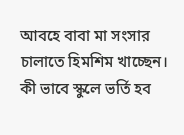আবহে বাবা মা সংসার চালাতে হিমশিম খাচ্ছেন। কী ভাবে স্কুলে ভর্তি হব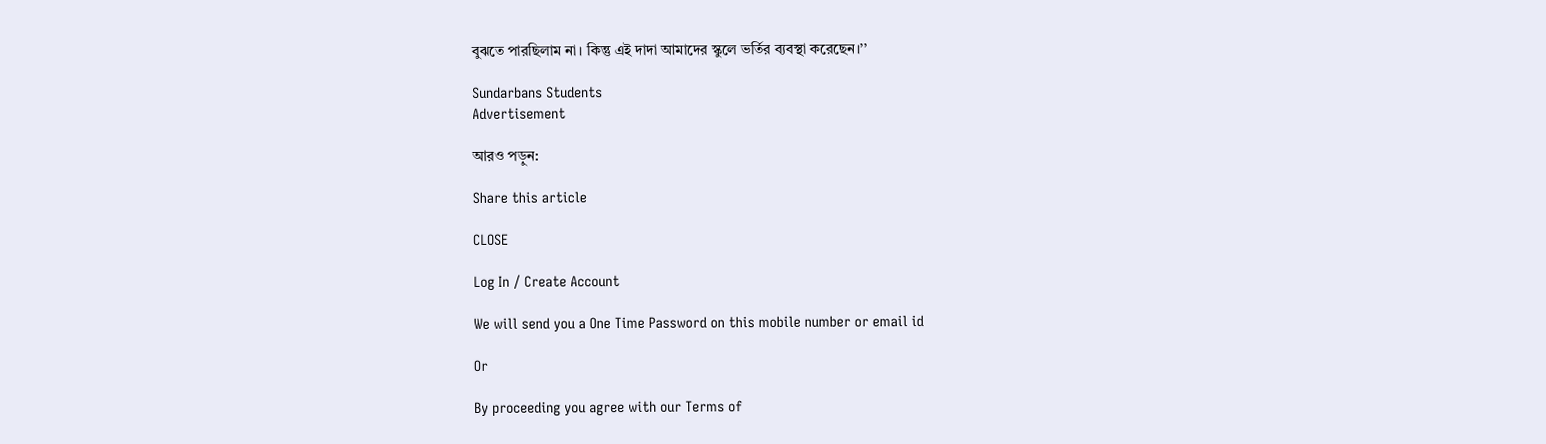বুঝতে পারছিলাম না। কিন্তু এই দাদা আমাদের স্কুলে ভর্তির ব্যবস্থা করেছেন।’’

Sundarbans Students
Advertisement

আরও পড়ুন:

Share this article

CLOSE

Log In / Create Account

We will send you a One Time Password on this mobile number or email id

Or

By proceeding you agree with our Terms of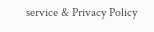service & Privacy Policy